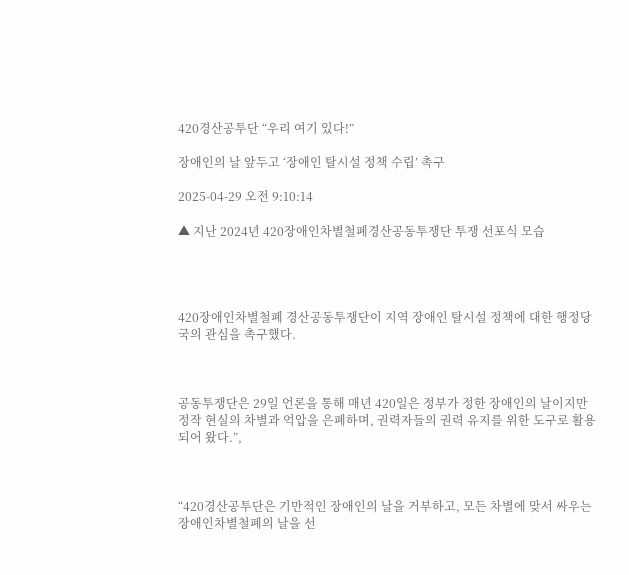420경산공투단 “우리 여기 있다!”

장애인의 날 앞두고 ‘장애인 탈시설 정책 수립’ 촉구

2025-04-29 오전 9:10:14

▲ 지난 2024년 420장애인차별철폐경산공동투쟁단 투쟁 선포식 모습




420장애인차별철폐 경산공동투쟁단이 지역 장애인 탈시설 정책에 대한 행정당국의 관심을 촉구했다.



공동투쟁단은 29일 언론을 통해 매년 420일은 정부가 정한 장애인의 날이지만 정작 현실의 차별과 억압을 은폐하며, 권력자들의 권력 유지를 위한 도구로 활용되어 왔다.”,



“420경산공투단은 기만적인 장애인의 날을 거부하고, 모든 차별에 맞서 싸우는장애인차별철폐의 날을 선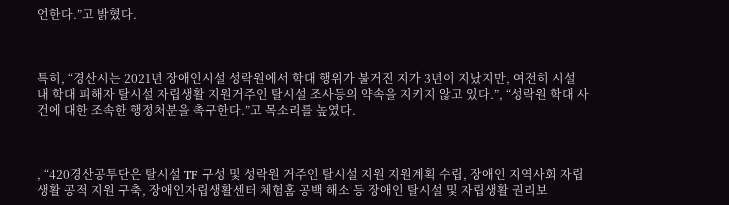언한다.”고 밝혔다.



특히, “경산시는 2021년 장애인시설 성락원에서 학대 행위가 불거진 지가 3년이 지났지만, 여전히 시설 내 학대 피해자 탈시설 자립생활 지원거주인 탈시설 조사등의 약속을 지키지 않고 있다.”, “성락원 학대 사건에 대한 조속한 행정처분을 촉구한다.”고 목소리를 높였다.



, “420경산공투단은 탈시설 TF 구성 및 성락원 거주인 탈시설 지원 지원계획 수립, 장애인 지역사회 자립생활 공적 지원 구축, 장애인자립생활센터 체험홈 공백 해소 등 장애인 탈시설 및 자립생활 권리보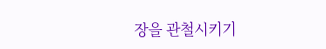장을 관철시키기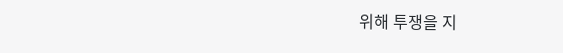위해 투쟁을 지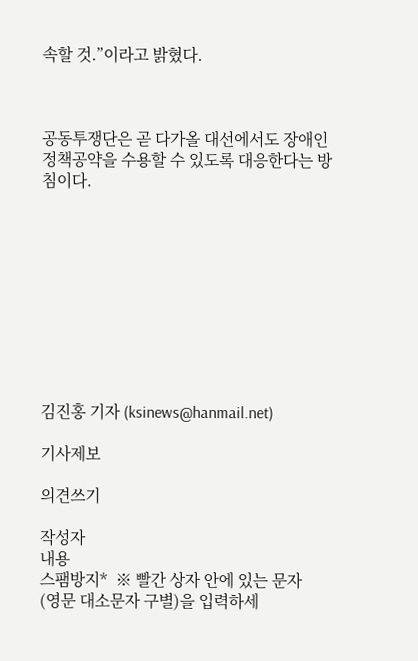속할 것.”이라고 밝혔다.



공동투쟁단은 곧 다가올 대선에서도 장애인 정책공약을 수용할 수 있도록 대응한다는 방침이다.










김진홍 기자 (ksinews@hanmail.net)

기사제보

의견쓰기

작성자
내용
스팸방지*  ※ 빨간 상자 안에 있는 문자
(영문 대소문자 구별)을 입력하세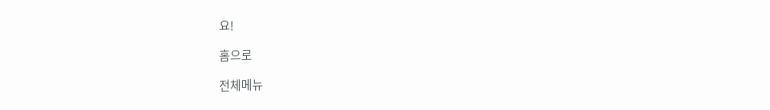요!

홈으로

전체메뉴